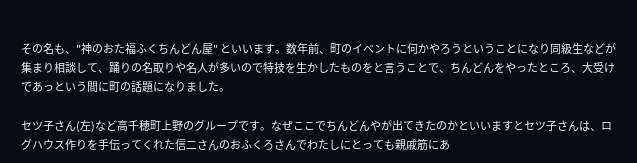その名も、"神のおた福ふくちんどん屋" といいます。数年前、町のイベントに何かやろうということになり同級生などが集まり相談して、踊りの名取りや名人が多いので特技を生かしたものをと言うことで、ちんどんをやったところ、大受けであっという間に町の話題になりました。

セツ子さん(左)など高千穂町上野のグループです。なぜここでちんどんやが出てきたのかといいますとセツ子さんは、ログハウス作りを手伝ってくれた信二さんのおふくろさんでわたしにとっても親戚筋にあ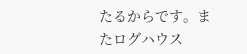たるからです。またログハウス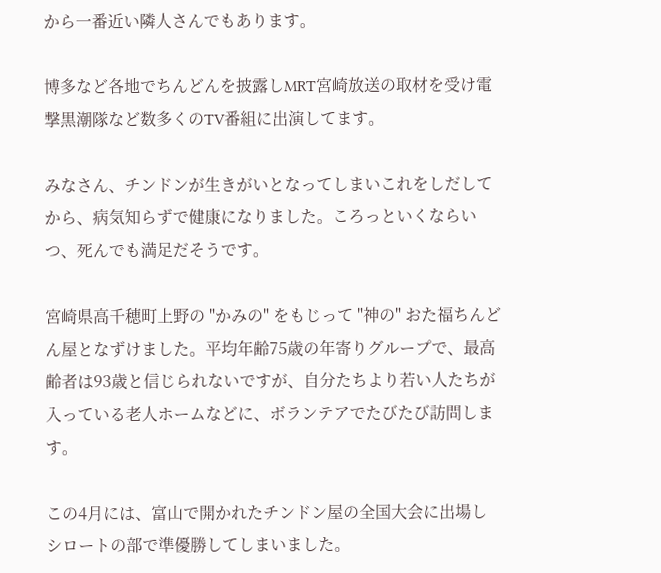から一番近い隣人さんでもあります。

博多など各地でちんどんを披露しMRT宮崎放送の取材を受け電撃黒潮隊など数多くのTV番組に出演してます。

みなさん、チンドンが生きがいとなってしまいこれをしだしてから、病気知らずで健康になりました。ころっといくならいつ、死んでも満足だそうです。

宮崎県高千穂町上野の "かみの" をもじって "神の" おた福ちんどん屋となずけました。平均年齢75歳の年寄りグループで、最高齢者は93歳と信じられないですが、自分たちより若い人たちが入っている老人ホームなどに、ボランテアでたびたび訪問します。

この4月には、富山で開かれたチンドン屋の全国大会に出場しシロートの部で準優勝してしまいました。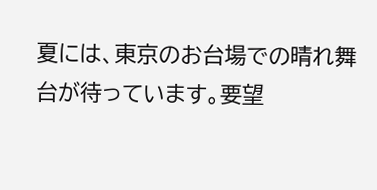夏には、東京のお台場での晴れ舞台が待っています。要望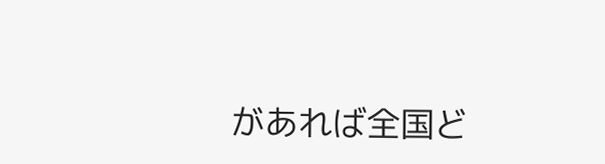があれば全国ど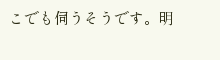こでも伺うそうです。明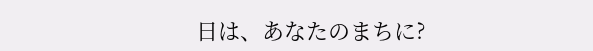日は、あなたのまちに?